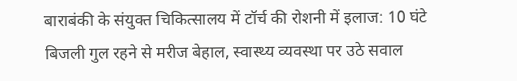बाराबंकी के संयुक्त चिकित्सालय में टॉर्च की रोशनी में इलाज: 10 घंटे बिजली गुल रहने से मरीज बेहाल, स्वास्थ्य व्यवस्था पर उठे सवाल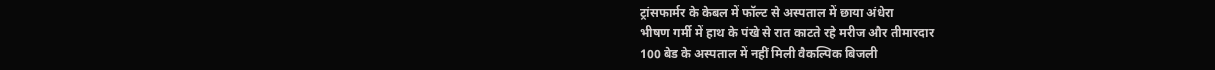ट्रांसफार्मर के केबल में फॉल्ट से अस्पताल में छाया अंधेरा
भीषण गर्मी में हाथ के पंखे से रात काटते रहे मरीज और तीमारदार
100 बेड के अस्पताल में नहीं मिली वैकल्पिक बिजली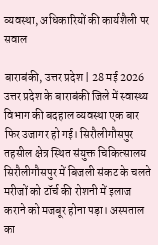व्यवस्था, अधिकारियों की कार्यशैली पर सवाल

बाराबंकी, उत्तर प्रदेश | 28 मई 2026
उत्तर प्रदेश के बाराबंकी जिले में स्वास्थ्य विभाग की बदहाल व्यवस्था एक बार फिर उजागर हो गई। सिरौलीगौसपुर तहसील क्षेत्र स्थित संयुक्त चिकित्सालय सिरौलीगौसपुर में बिजली संकट के चलते मरीजों को टॉर्च की रोशनी में इलाज कराने को मजबूर होना पड़ा। अस्पताल का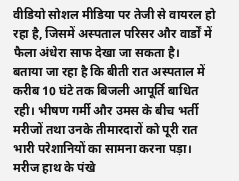वीडियो सोशल मीडिया पर तेजी से वायरल हो रहा है, जिसमें अस्पताल परिसर और वार्डों में फैला अंधेरा साफ देखा जा सकता है।
बताया जा रहा है कि बीती रात अस्पताल में करीब 10 घंटे तक बिजली आपूर्ति बाधित रही। भीषण गर्मी और उमस के बीच भर्ती मरीजों तथा उनके तीमारदारों को पूरी रात भारी परेशानियों का सामना करना पड़ा। मरीज हाथ के पंखे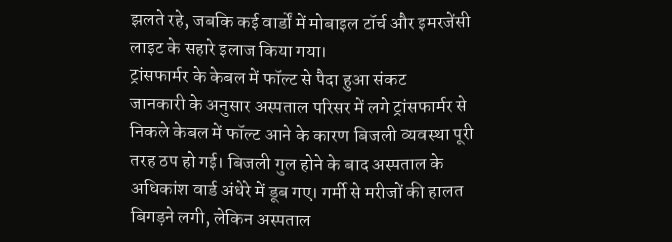झलते रहे, जबकि कई वार्डों में मोबाइल टॉर्च और इमरजेंसी लाइट के सहारे इलाज किया गया।
ट्रांसफार्मर के केबल में फॉल्ट से पैदा हुआ संकट
जानकारी के अनुसार अस्पताल परिसर में लगे ट्रांसफार्मर से निकले केबल में फॉल्ट आने के कारण बिजली व्यवस्था पूरी तरह ठप हो गई। बिजली गुल होने के बाद अस्पताल के अधिकांश वार्ड अंधेरे में डूब गए। गर्मी से मरीजों की हालत बिगड़ने लगी, लेकिन अस्पताल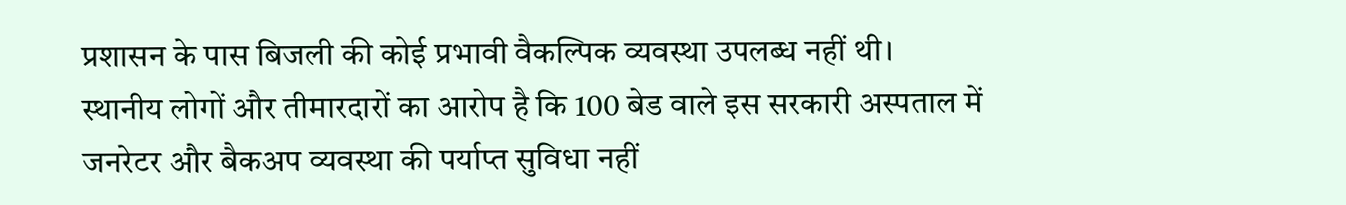प्रशासन के पास बिजली की कोई प्रभावी वैकल्पिक व्यवस्था उपलब्ध नहीं थी।
स्थानीय लोगों और तीमारदारों का आरोप है कि 100 बेड वाले इस सरकारी अस्पताल में जनरेटर और बैकअप व्यवस्था की पर्याप्त सुविधा नहीं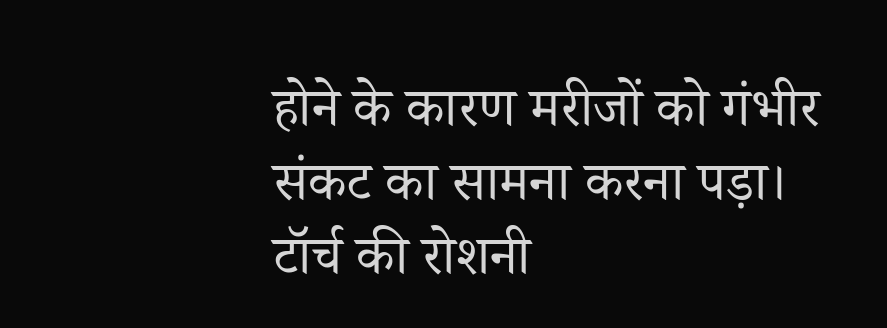होने के कारण मरीजों को गंभीर संकट का सामना करना पड़ा।
टॉर्च की रोशनी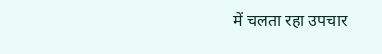में चलता रहा उपचार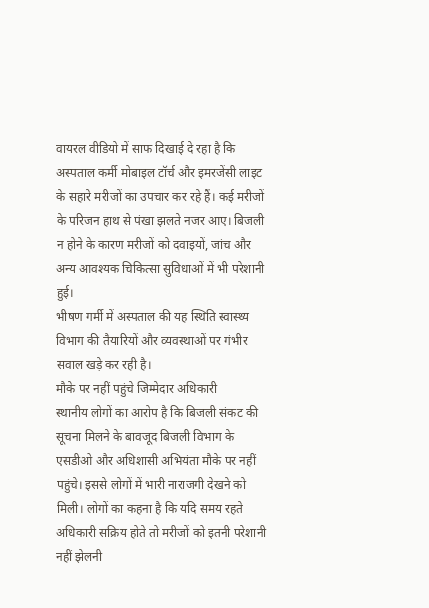वायरल वीडियो में साफ दिखाई दे रहा है कि अस्पताल कर्मी मोबाइल टॉर्च और इमरजेंसी लाइट के सहारे मरीजों का उपचार कर रहे हैं। कई मरीजों के परिजन हाथ से पंखा झलते नजर आए। बिजली न होने के कारण मरीजों को दवाइयों, जांच और अन्य आवश्यक चिकित्सा सुविधाओं में भी परेशानी हुई।
भीषण गर्मी में अस्पताल की यह स्थिति स्वास्थ्य विभाग की तैयारियों और व्यवस्थाओं पर गंभीर सवाल खड़े कर रही है।
मौके पर नहीं पहुंचे जिम्मेदार अधिकारी
स्थानीय लोगों का आरोप है कि बिजली संकट की सूचना मिलने के बावजूद बिजली विभाग के एसडीओ और अधिशासी अभियंता मौके पर नहीं पहुंचे। इससे लोगों में भारी नाराजगी देखने को मिली। लोगों का कहना है कि यदि समय रहते अधिकारी सक्रिय होते तो मरीजों को इतनी परेशानी नहीं झेलनी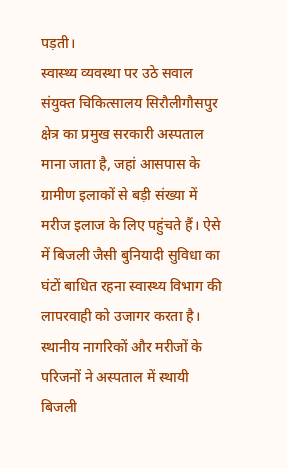पड़ती।
स्वास्थ्य व्यवस्था पर उठे सवाल
संयुक्त चिकित्सालय सिरौलीगौसपुर क्षेत्र का प्रमुख सरकारी अस्पताल माना जाता है, जहां आसपास के ग्रामीण इलाकों से बड़ी संख्या में मरीज इलाज के लिए पहुंचते हैं। ऐसे में बिजली जैसी बुनियादी सुविधा का घंटों बाधित रहना स्वास्थ्य विभाग की लापरवाही को उजागर करता है।
स्थानीय नागरिकों और मरीजों के परिजनों ने अस्पताल में स्थायी बिजली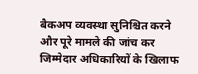बैकअप व्यवस्था सुनिश्चित करने और पूरे मामले की जांच कर जिम्मेदार अधिकारियों के खिलाफ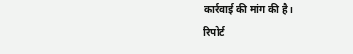कार्रवाई की मांग की है।
रिपोर्ट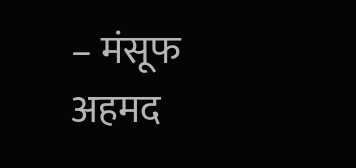– मंसूफ अहमद